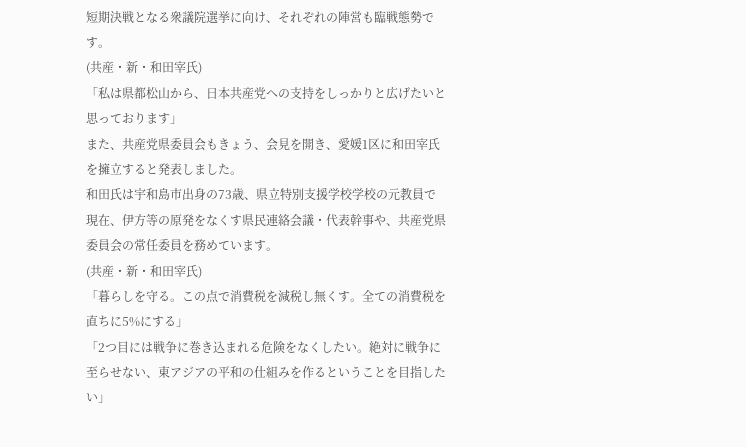短期決戦となる衆議院選挙に向け、それぞれの陣営も臨戦態勢です。
(共産・新・和田宰氏)
「私は県都松山から、日本共産党への支持をしっかりと広げたいと思っております」
また、共産党県委員会もきょう、会見を開き、愛媛1区に和田宰氏を擁立すると発表しました。
和田氏は宇和島市出身の73歳、県立特別支援学校学校の元教員で現在、伊方等の原発をなくす県民連絡会議・代表幹事や、共産党県委員会の常任委員を務めています。
(共産・新・和田宰氏)
「暮らしを守る。この点で消費税を減税し無くす。全ての消費税を直ちに5%にする」
「2つ目には戦争に巻き込まれる危険をなくしたい。絶対に戦争に至らせない、東アジアの平和の仕組みを作るということを目指したい」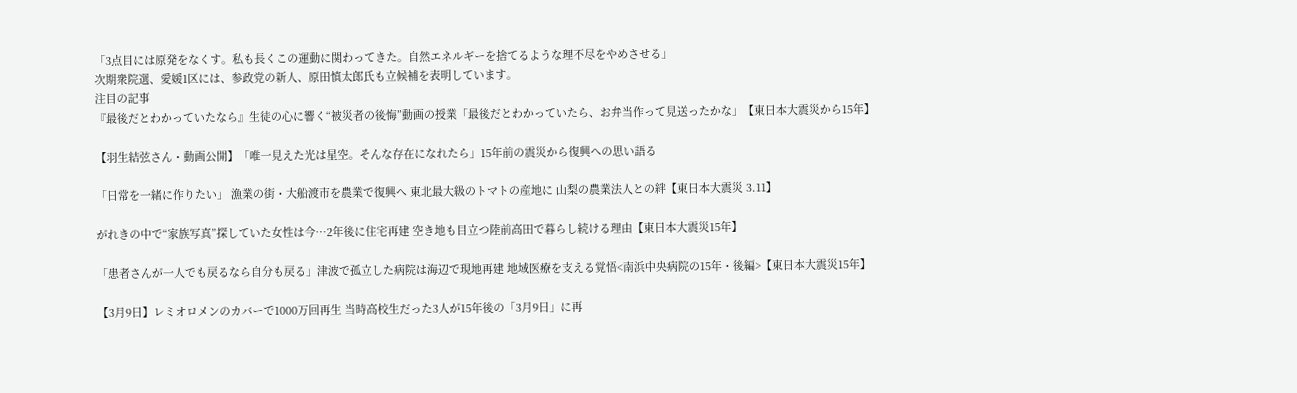「3点目には原発をなくす。私も長くこの運動に関わってきた。自然エネルギーを捨てるような理不尽をやめさせる」
次期衆院選、愛媛1区には、参政党の新人、原田慎太郎氏も立候補を表明しています。
注目の記事
『最後だとわかっていたなら』生徒の心に響く“被災者の後悔”動画の授業「最後だとわかっていたら、お弁当作って見送ったかな」【東日本大震災から15年】

【羽生結弦さん・動画公開】「唯一見えた光は星空。そんな存在になれたら」15年前の震災から復興への思い語る

「日常を一緒に作りたい」 漁業の街・大船渡市を農業で復興へ 東北最大級のトマトの産地に 山梨の農業法人との絆【東日本大震災 3.11】

がれきの中で“家族写真”探していた女性は今…2年後に住宅再建 空き地も目立つ陸前高田で暮らし続ける理由【東日本大震災15年】

「患者さんが一人でも戻るなら自分も戻る」津波で孤立した病院は海辺で現地再建 地域医療を支える覚悟<南浜中央病院の15年・後編>【東日本大震災15年】

【3月9日】レミオロメンのカバーで1000万回再生 当時高校生だった3人が15年後の「3月9日」に再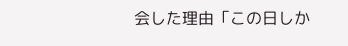会した理由「この日しか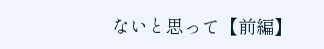ないと思って【前編】